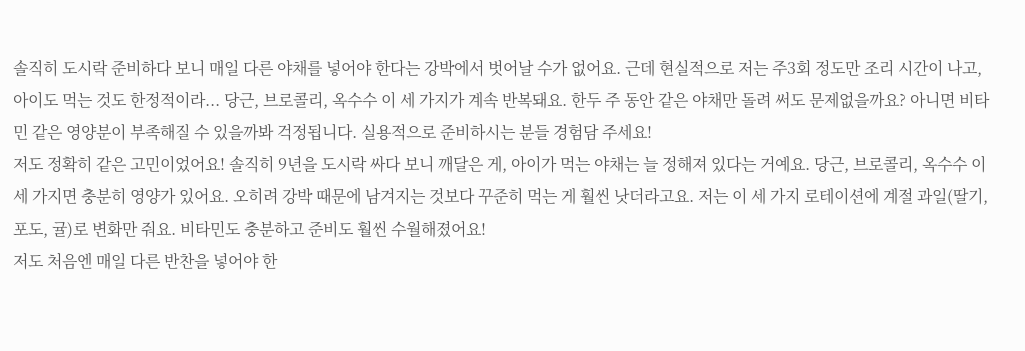솔직히 도시락 준비하다 보니 매일 다른 야채를 넣어야 한다는 강박에서 벗어날 수가 없어요. 근데 현실적으로 저는 주3회 정도만 조리 시간이 나고, 아이도 먹는 것도 한정적이라... 당근, 브로콜리, 옥수수 이 세 가지가 계속 반복돼요. 한두 주 동안 같은 야채만 돌려 써도 문제없을까요? 아니면 비타민 같은 영양분이 부족해질 수 있을까봐 걱정됩니다. 실용적으로 준비하시는 분들 경험담 주세요!
저도 정확히 같은 고민이었어요! 솔직히 9년을 도시락 싸다 보니 깨달은 게, 아이가 먹는 야채는 늘 정해져 있다는 거예요. 당근, 브로콜리, 옥수수 이 세 가지면 충분히 영양가 있어요. 오히려 강박 때문에 남겨지는 것보다 꾸준히 먹는 게 훨씬 낫더라고요. 저는 이 세 가지 로테이션에 계절 과일(딸기, 포도, 귤)로 변화만 줘요. 비타민도 충분하고 준비도 훨씬 수월해졌어요!
저도 처음엔 매일 다른 반찬을 넣어야 한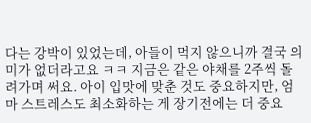다는 강박이 있었는데, 아들이 먹지 않으니까 결국 의미가 없더라고요 ㅋㅋ 지금은 같은 야채를 2주씩 돌려가며 써요. 아이 입맛에 맞춘 것도 중요하지만, 엄마 스트레스도 최소화하는 게 장기전에는 더 중요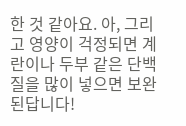한 것 같아요. 아, 그리고 영양이 걱정되면 계란이나 두부 같은 단백질을 많이 넣으면 보완된답니다!